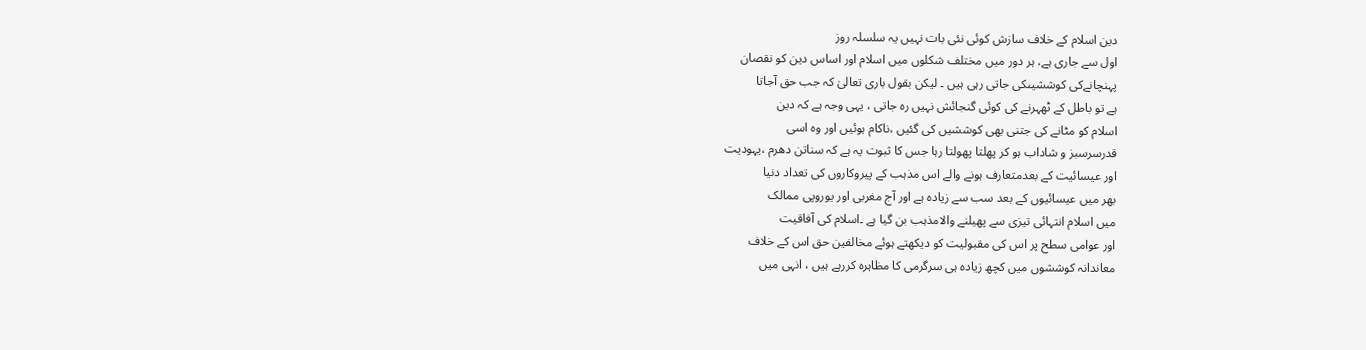دین اسلام کے خلاف سازش کوئی نئی بات نہیں یہ سلسلہ روز
اول سے جاری ہے، ہر دور میں مختلف شکلوں میں اسلام اور اساس دین کو نقصان
پہنچانےکی کوششیںکی جاتی رہی ہیں ۔ لیکن بقول باری تعالیٰ کہ جب حق آجاتا
ہے تو باطل کے ٹھہرنے کی کوئی گنجائش نہیں رہ جاتی ، یہی وجہ ہے کہ دین
اسلام کو مٹانے کی جتنی بھی کوششیں کی گئیں ،ناکام ہوئیں اور وہ اسی
قدرسرسبز و شاداب ہو کر پھلتا پھولتا رہا جس کا ثبوت یہ ہے کہ سناتن دھرم ،یہودیت
اور عیسائیت کے بعدمتعارف ہونے والے اس مذہب کے پیروکاروں کی تعداد دنیا
بھر میں عیسائیوں کے بعد سب سے زیادہ ہے اور آج مغربی اور یوروپی ممالک
میں اسلام انتہائی تیزی سے پھیلنے والامذہب بن گیا ہے ۔اسلام کی آفاقیت
اور عوامی سطح پر اس کی مقبولیت کو دیکھتے ہوئے مخالفین حق اس کے خلاف
معاندانہ کوششوں میں کچھ زیادہ ہی سرگرمی کا مظاہرہ کررہے ہیں ، انہی میں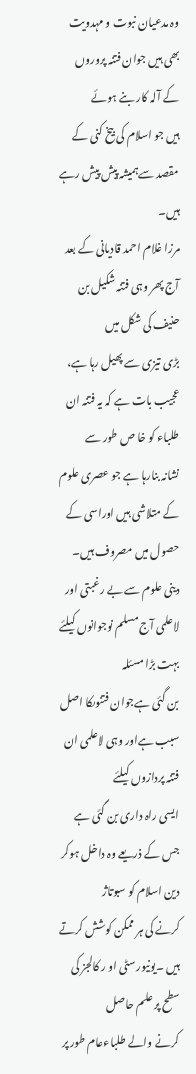وہ مدعیان نبوت و مہدویت بھی ہیں جوان فتنہ پروروں کے آلہ کار بنے ہوئے
ہیں جو اسلام کی بیخ کنی کے مقصد سےہمیشہ پیش پیش رہے ہیں۔
مرزا غلام احمد قادیانی کے بعد آج پھر وہی فتنہ شکیل بن حنیف کی شکل میں
بڑی تیزی سے پھیل رہا ہے، عجیب بات ہے کہ یہ فتنہ ان طلباء کو خا ص طور سے
نشانہ بنارہا ہے جو عصری علوم کے متلاشی ہیں اوراسی کے حصول میں مصروف ہیں۔
دینی علوم سے بے رغبتی اور لاعلمی آج مسلم نوجوانوں کیلئے بہت بڑا مسئلہ
بن گئی ہےجوان فتنوںکا اصل سبب ہےاور وہی لاعلمی ان فتنہ پردازوں کیلئے
ایسی راہ داری بن گئی ہے جس کے ذریعے وہ داخل ہوکر دین اسلام کو سبوتاژ
کرنے کی ہر ممکن کوشش کرتے ہیں ۔یونیورسٹی او ر کالجز کی سطح پر علم حاصل
کرنے والے طلباءعام طور پر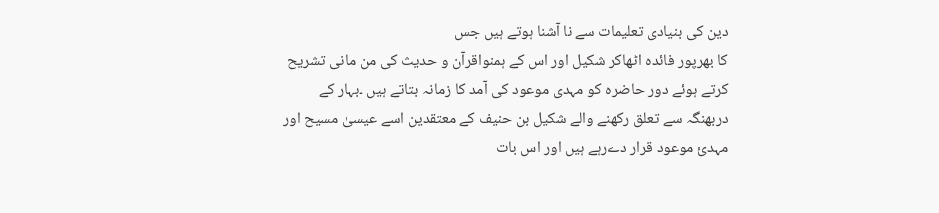دین کی بنیادی تعلیمات سے نا آشنا ہوتے ہیں جس
کا بھرپور فائدہ اٹھاکر شکیل اور اس کے ہمنواقرآن و حدیث کی من مانی تشریح
کرتے ہوئے دور حاضرہ کو مہدی موعود کی آمد کا زمانہ بتاتے ہیں ۔بہار کے
دربھنگہ سے تعلق رکھنے والے شکیل بن حنیف کے معتقدین اسے عیسیٰ مسیح اور
مہدیٔ موعود قرار دےرہے ہیں اور اس بات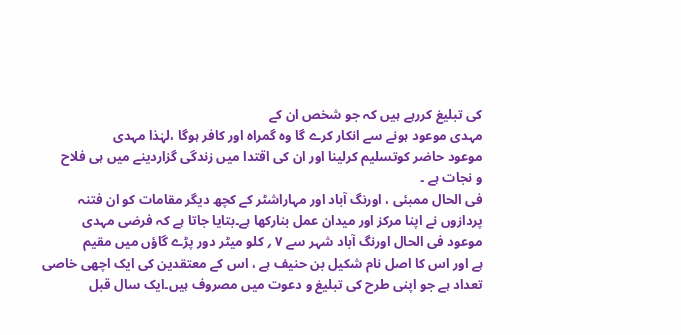کی تبلیغ کررہے ہیں کہ جو شخص ان کے
مہدی موعود ہونے سے انکار کرے گا وہ گمراہ اور کافر ہوگا ،لہٰذا مہدی
موعود حاضر کوتسلیم کرلینا اور ان کی اقتدا میں زندگی گزاردینے میں ہی فلاح
و نجات ہے ۔
فی الحال ممبئی ، اورنگ آباد اور مہاراشٹر کے کچھ دیگر مقامات کو ان فتنہ
پردازوں نے اپنا مرکز اور میدان عمل بنارکھا ہے۔بتایا جاتا ہے کہ فرضی مہدی
موعود فی الحال اورنگ آباد شہر سے ۷ ؍ کلو میٹر دور پڑے گاؤں میں مقیم
ہے اور اس کا اصل نام شکیل بن حنیف ہے ، اس کے معتقدین کی ایک اچھی خاصی
تعداد ہے جو اپنی طرح کی تبلیغ و دعوت میں مصروف ہیں۔ایک سال قبل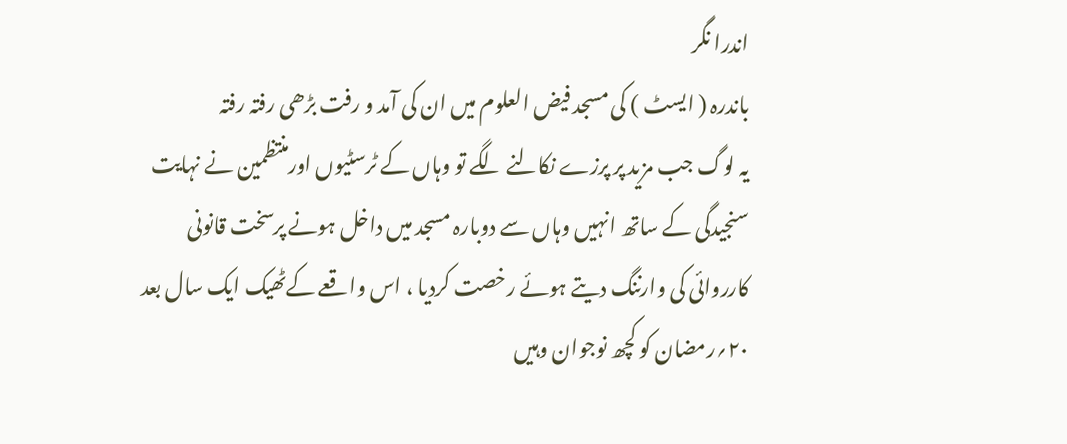اندرا نگر
باندرہ ( ایسٹ ) کی مسجد فیض العلوم میں ان کی آمد و رفت بڑھی رفتہ رفتہ
یہ لوگ جب مزید پر پرزے نکالنے لگے تو وہاں کے ٹرسٹیوں اورمنتظمین نے نہایت
سنجیدگی کے ساتھ انہیں وہاں سے دوبارہ مسجد میں داخل ہونے پرسخت قانونی
کارروائی کی وارننگ دیتے ہوئے رخصت کردیا ، اس واقعے کےٹھیک ایک سال بعد
۲۰؍رمضان کو کچھ نوجوان وہیں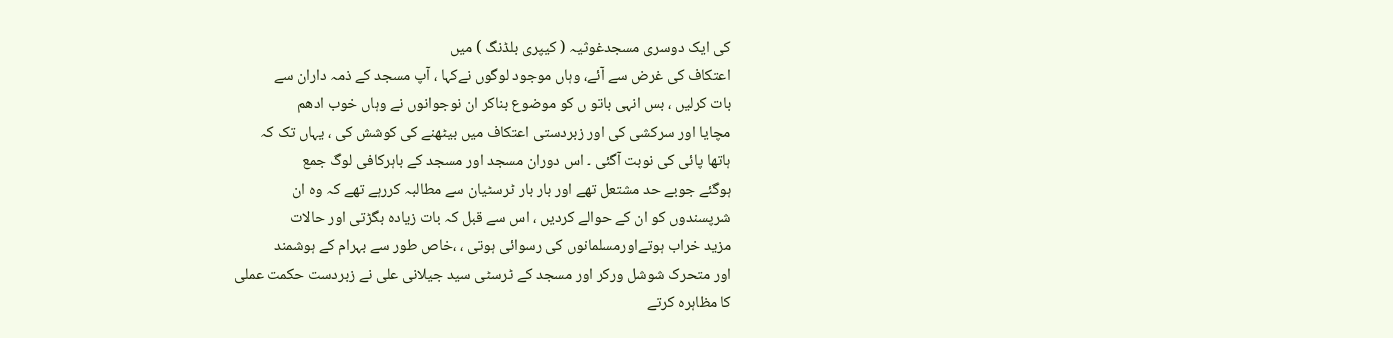کی ایک دوسری مسجدغوثیہ ( کیپری بلڈنگ ) میں
اعتکاف کی غرض سے آئے، وہاں موجود لوگوں نےکہا ، آپ مسجد کے ذمہ داران سے
بات کرلیں ، بس انہی باتو ں کو موضوع بناکر ان نوجوانوں نے وہاں خوب ادھم
مچایا اور سرکشی کی اور زبردستی اعتکاف میں بیٹھنے کی کوشش کی ، یہاں تک کہ
ہاتھا پائی کی نوبت آگئی ۔ اس دوران مسجد اور مسجد کے باہرکافی لوگ جمع
ہوگئے جوبے حد مشتعل تھے اور بار بار ٹرسٹیان سے مطالبہ کررہے تھے کہ وہ ان
شرپسندوں کو ان کے حوالے کردیں ، اس سے قبل کہ بات زیادہ بگڑتی اور حالات
مزید خراب ہوتےاورمسلمانوں کی رسوائی ہوتی ، ،خاص طور سے بہرام کے ہوشمند
اور متحرک شوشل ورکر اور مسجد کے ٹرسٹی سید جیلانی علی نے زبردست حکمت عملی
کا مظاہرہ کرتے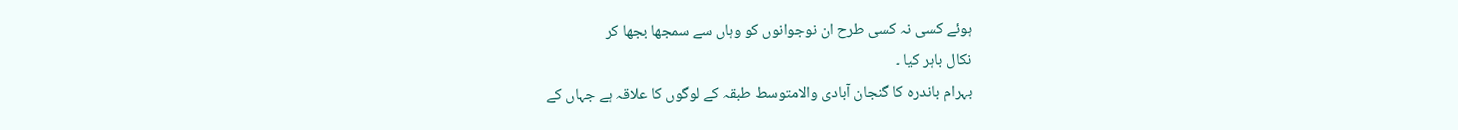ہوئے کسی نہ کسی طرح ان نوجوانوں کو وہاں سے سمجھا بجھا کر
نکال باہر کیا ۔
بہرام باندرہ کا گنجان آبادی والامتوسط طبقہ کے لوگوں کا علاقہ ہے جہاں کے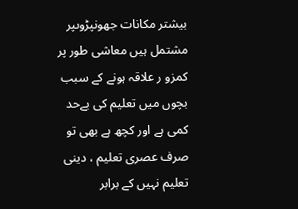بیشتر مکانات جھونپڑوںپر مشتمل ہیں معاشی طور پر کمزو ر علاقہ ہونے کے سبب
بچوں میں تعلیم کی بےحد کمی ہے اور کچھ ہے بھی تو صرف عصری تعلیم ، دینی
تعلیم نہیں کے برابر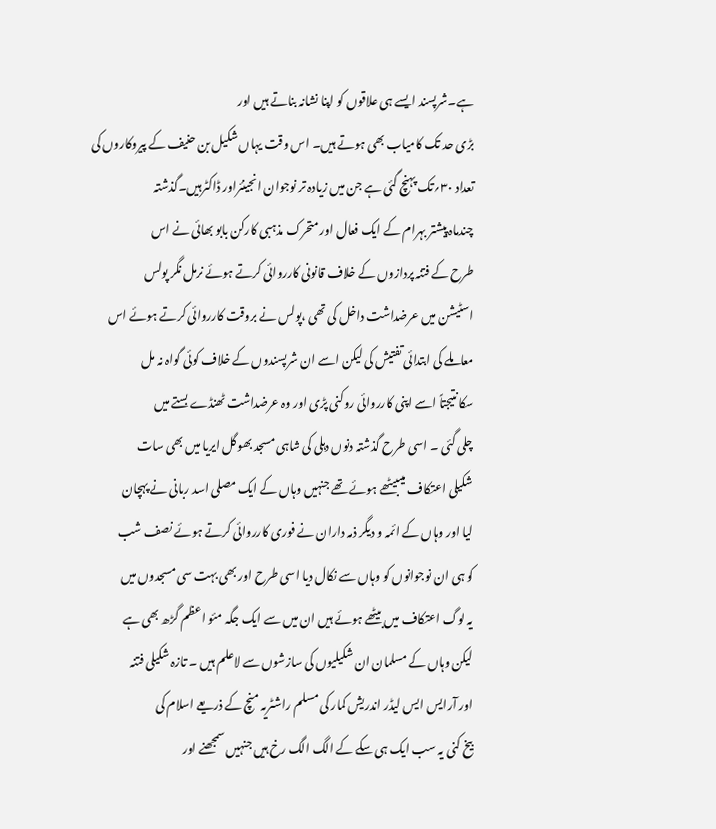ہے۔شرپسند ایسے ہی علاقوں کو اپنا نشانہ بناتے ہیں اور
بڑی حد تک کامیاب بھی ہوتے ہیں۔ اس وقت یہاں شکیل بن حنیف کے پیروکاروں کی
تعداد ۳۰؍تک پہنچ گئی ہے جن میں زیادہ تر نوجوان انجینئراور ڈاکٹرہیں۔گذشتہ
چندماہ پیشتر بہرام کے ایک فعال اور متحرک مذہبی کارکن بابو بھائی نے اس
طرح کے فتنہ پردازوں کے خلاف قانونی کارروائی کرتے ہوئے نرمل نگر پولس
اسٹیشن میں عرضداشت داخل کی تھی ،پولس نے بروقت کارروائی کرتے ہوئے اس
معاملے کی ابتدائی تفتیش کی لیکن اسے ان شرپسندوں کے خلاف کوئی گواہ نہ مل
سکا نتیجتاً اسے اپنی کارروائی روکنی پڑی اور وہ عرضداشت ٹھنڈے بستے میں
چلی گئی ۔ اسی طرح گذشتہ دنوں دہلی کی شاہی مسجد بھوگل ایریا میں بھی سات
شکیلی اعتکاف میںبیٹھے ہوئے تھے جنہیں وہاں کے ایک مصلی اسد ربانی نے پہچان
لیا اور وہاں کے ائمہ و دیگر ذمہ داران نے فوری کارروائی کرتے ہوئے نصف شب
کو ہی ان نوجوانوں کو وہاں سے نکال دیا اسی طرح اور بھی بہت سی مسجدوں میں
یہ لوگ اعتکاف میں بیٹھے ہوئے ہیں ان میں سے ایک جگہ مئو اعظم گڑھ بھی ہے
لیکن وہاں کے مسلمان ان شکیلیوں کی سازشوں سے لاعلم ہیں ۔ تازہ شکیلی فتنہ
اور آرایس ایس لیڈر اندریش کمار کی مسلم راشٹریہ منچ کے ذریعے اسلام کی
بیخ کنی یہ سب ایک ہی سکے کے الگ الگ رخ ہیں جنہیں سمجھنے اور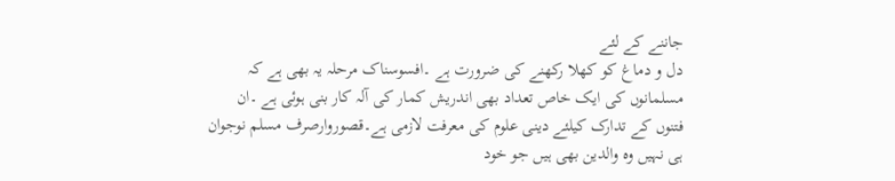جاننے کے لئے
دل و دماغ کو کھلا رکھنے کی ضرورت ہے ۔افسوسناک مرحلہ یہ بھی ہے کہ
مسلمانوں کی ایک خاص تعداد بھی اندریش کمار کی آلہ کار بنی ہوئی ہے ۔ان
فتنوں کے تدارک کیلئے دینی علوم کی معرفت لازمی ہے۔قصوروارصرف مسلم نوجوان
ہی نہیں وہ والدین بھی ہیں جو خود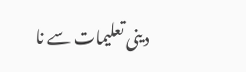دینی تعلیمات سے نا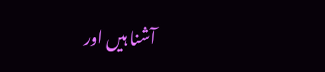آشنا ہیں اور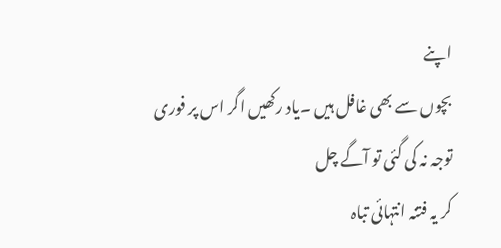اپنے
بچوں سے بھی غافل ہیں ۔یاد رکھیں اگر اس پر فوری توجہ نہ کی گئی تو آگے چل
کر یہ فتنہ انتہائی تباہ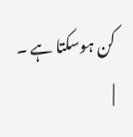کن ہوسکتا ہے ۔ |